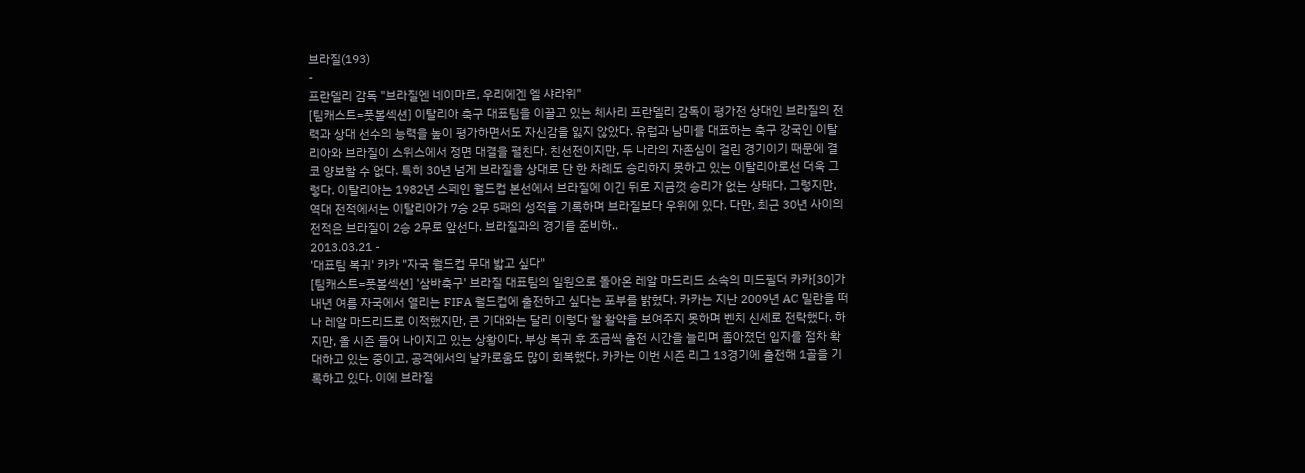브라질(193)
-
프란델리 감독 "브라질엔 네이마르, 우리에겐 엘 샤라위"
[팀캐스트=풋볼섹션] 이탈리아 축구 대표팀을 이끌고 있는 체사리 프란델리 감독이 평가전 상대인 브라질의 전력과 상대 선수의 능력을 높이 평가하면서도 자신감을 잃지 않았다. 유럽과 남미를 대표하는 축구 강국인 이탈리아와 브라질이 스위스에서 정면 대결을 펼친다. 친선전이지만, 두 나라의 자존심이 걸린 경기이기 때문에 결코 양보할 수 없다. 특히 30년 넘게 브라질을 상대로 단 한 차례도 승리하지 못하고 있는 이탈리아로선 더욱 그렇다. 이탈리아는 1982년 스페인 월드컵 본선에서 브라질에 이긴 뒤로 지금껏 승리가 없는 상태다. 그렇지만, 역대 전적에서는 이탈리아가 7승 2무 5패의 성적을 기록하며 브라질보다 우위에 있다. 다만, 최근 30년 사이의 전적은 브라질이 2승 2무로 앞선다. 브라질과의 경기를 준비하..
2013.03.21 -
'대표팀 복귀' 카카 "자국 월드컵 무대 밟고 싶다"
[팀캐스트=풋볼섹션] '삼바축구' 브라질 대표팀의 일원으로 돌아온 레알 마드리드 소속의 미드필더 카카[30]가 내년 여름 자국에서 열리는 FIFA 월드컵에 출전하고 싶다는 포부를 밝혔다. 카카는 지난 2009년 AC 밀란을 떠나 레알 마드리드로 이적했지만, 큰 기대와는 달리 이렇다 할 활약을 보여주지 못하며 벤치 신세로 전락했다. 하지만, 올 시즌 들어 나이지고 있는 상황이다. 부상 복귀 후 조금씩 출전 시간을 늘리며 좁아졌던 입지를 점차 확대하고 있는 중이고, 공격에서의 날카로움도 많이 회복했다. 카카는 이번 시즌 리그 13경기에 출전해 1골을 기록하고 있다. 이에 브라질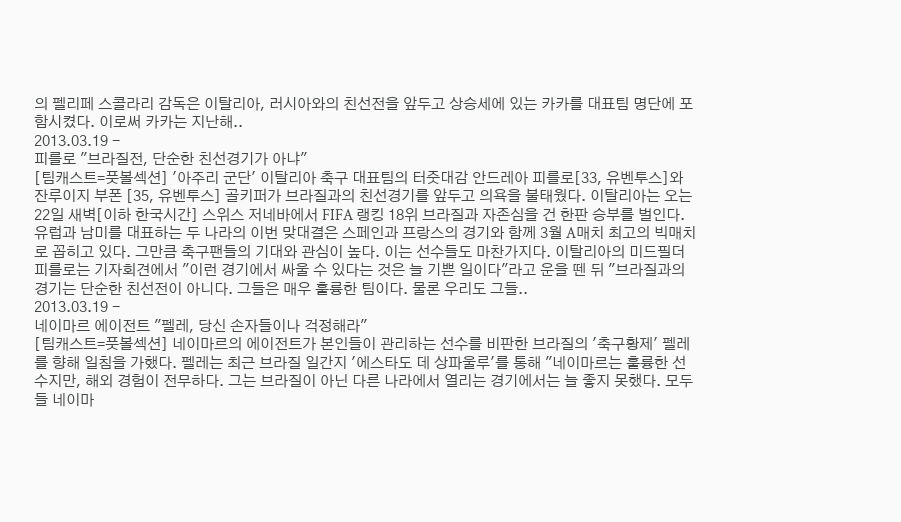의 펠리페 스콜라리 감독은 이탈리아, 러시아와의 친선전을 앞두고 상승세에 있는 카카를 대표팀 명단에 포함시켰다. 이로써 카카는 지난해..
2013.03.19 -
피를로 "브라질전, 단순한 친선경기가 아냐"
[팀캐스트=풋볼섹션] '아주리 군단' 이탈리아 축구 대표팀의 터줏대감 안드레아 피를로[33, 유벤투스]와 잔루이지 부폰 [35, 유벤투스] 골키퍼가 브라질과의 친선경기를 앞두고 의욕을 불태웠다. 이탈리아는 오는 22일 새벽[이하 한국시간] 스위스 저네바에서 FIFA 랭킹 18위 브라질과 자존심을 건 한판 승부를 벌인다. 유럽과 남미를 대표하는 두 나라의 이번 맞대결은 스페인과 프랑스의 경기와 함께 3월 A매치 최고의 빅매치로 꼽히고 있다. 그만큼 축구팬들의 기대와 관심이 높다. 이는 선수들도 마찬가지다. 이탈리아의 미드필더 피를로는 기자회견에서 "이런 경기에서 싸울 수 있다는 것은 늘 기쁜 일이다"라고 운을 뗀 뒤 "브라질과의 경기는 단순한 친선전이 아니다. 그들은 매우 훌륭한 팀이다. 물론 우리도 그들..
2013.03.19 -
네이마르 에이전트 "펠레, 당신 손자들이나 걱정해라"
[팀캐스트=풋볼섹션] 네이마르의 에이전트가 본인들이 관리하는 선수를 비판한 브라질의 '축구황제' 펠레를 향해 일침을 가했다. 펠레는 최근 브라질 일간지 '에스타도 데 상파울루'를 통해 "네이마르는 훌륭한 선수지만, 해외 경험이 전무하다. 그는 브라질이 아닌 다른 나라에서 열리는 경기에서는 늘 좋지 못했다. 모두들 네이마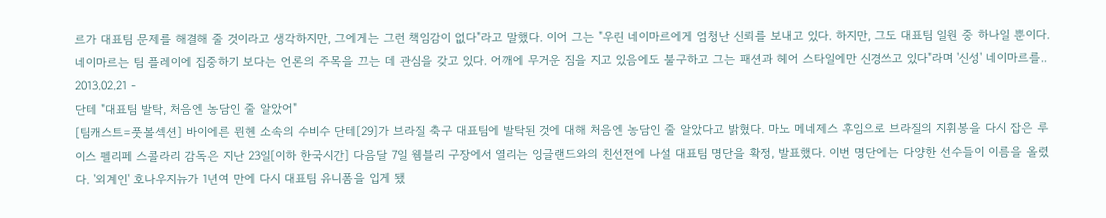르가 대표팀 문제를 해결해 줄 것이라고 생각하지만, 그에게는 그런 책임감이 없다"라고 말했다. 이어 그는 "우린 네이마르에게 엄청난 신뢰를 보내고 있다. 하지만, 그도 대표팀 일원 중 하나일 뿐이다. 네이마르는 팀 플레이에 집중하기 보다는 언론의 주목을 끄는 데 관심을 갖고 있다. 어깨에 무거운 짐을 지고 있음에도 불구하고 그는 패션과 헤어 스타일에만 신경쓰고 있다"라며 '신성' 네이마르를..
2013.02.21 -
단테 "대표팀 발탁, 처음엔 농담인 줄 알았어"
[팀캐스트=풋볼섹션] 바이에른 뮌헨 소속의 수비수 단테[29]가 브라질 축구 대표팀에 발탁된 것에 대해 처음엔 농담인 줄 알았다고 밝혔다. 마노 메네제스 후임으로 브라질의 지휘봉을 다시 잡은 루이스 펠리페 스콜라리 감독은 지난 23일[이하 한국시간] 다음달 7일 웸블리 구장에서 열리는 잉글랜드와의 친선전에 나설 대표팀 명단을 확정, 발표했다. 이번 명단에는 다양한 선수들이 이름을 올렸다. '외계인' 호나우지뉴가 1년여 만에 다시 대표팀 유니폼을 입게 됐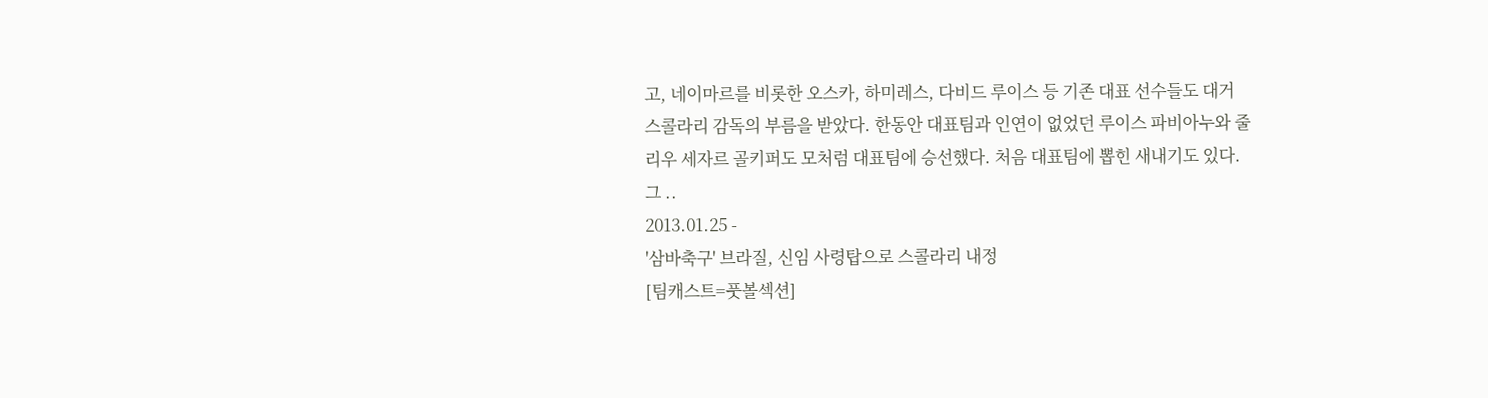고, 네이마르를 비롯한 오스카, 하미레스, 다비드 루이스 등 기존 대표 선수들도 대거 스콜라리 감독의 부름을 받았다. 한동안 대표팀과 인연이 없었던 루이스 파비아누와 줄리우 세자르 골키퍼도 모처럼 대표팀에 승선했다. 처음 대표팀에 뽑힌 새내기도 있다. 그 ..
2013.01.25 -
'삼바축구' 브라질, 신임 사령탑으로 스콜라리 내정
[팀캐스트=풋볼섹션]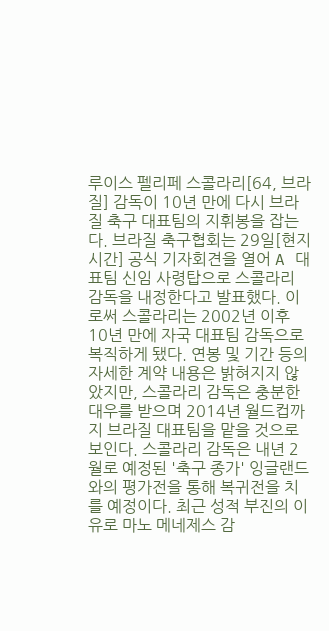루이스 펠리페 스콜라리[64, 브라질] 감독이 10년 만에 다시 브라질 축구 대표팀의 지휘봉을 잡는다. 브라질 축구협회는 29일[현지시간] 공식 기자회견을 열어 A 대표팀 신임 사령탑으로 스콜라리 감독을 내정한다고 발표했다. 이로써 스콜라리는 2002년 이후 10년 만에 자국 대표팀 감독으로 복직하게 됐다. 연봉 및 기간 등의 자세한 계약 내용은 밝혀지지 않았지만, 스콜라리 감독은 충분한 대우를 받으며 2014년 월드컵까지 브라질 대표팀을 맡을 것으로 보인다. 스콜라리 감독은 내년 2월로 예정된 '축구 종가' 잉글랜드와의 평가전을 통해 복귀전을 치를 예정이다. 최근 성적 부진의 이유로 마노 메네제스 감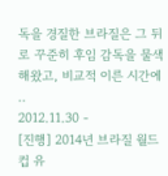독을 경질한 브라질은 그 뒤로 꾸준히 후임 감독을 물색해왔고, 비교적 이른 시간에 ..
2012.11.30 -
[진행] 2014년 브라질 월드컵 유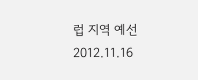럽 지역 예선 2012.11.16